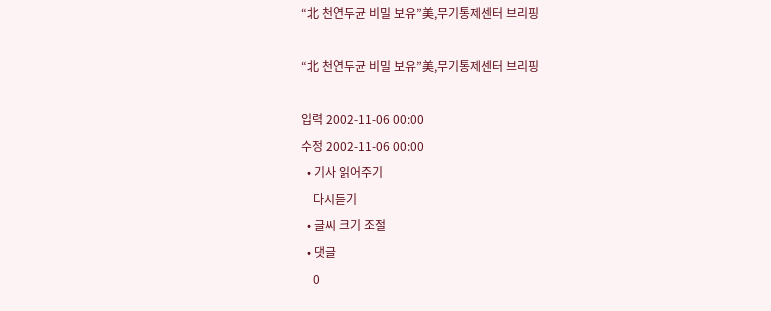“北 천연두균 비밀 보유”美,무기통제센터 브리핑

“北 천연두균 비밀 보유”美,무기통제센터 브리핑

입력 2002-11-06 00:00
수정 2002-11-06 00:00
  • 기사 읽어주기
    다시듣기
  • 글씨 크기 조절
  • 댓글
    0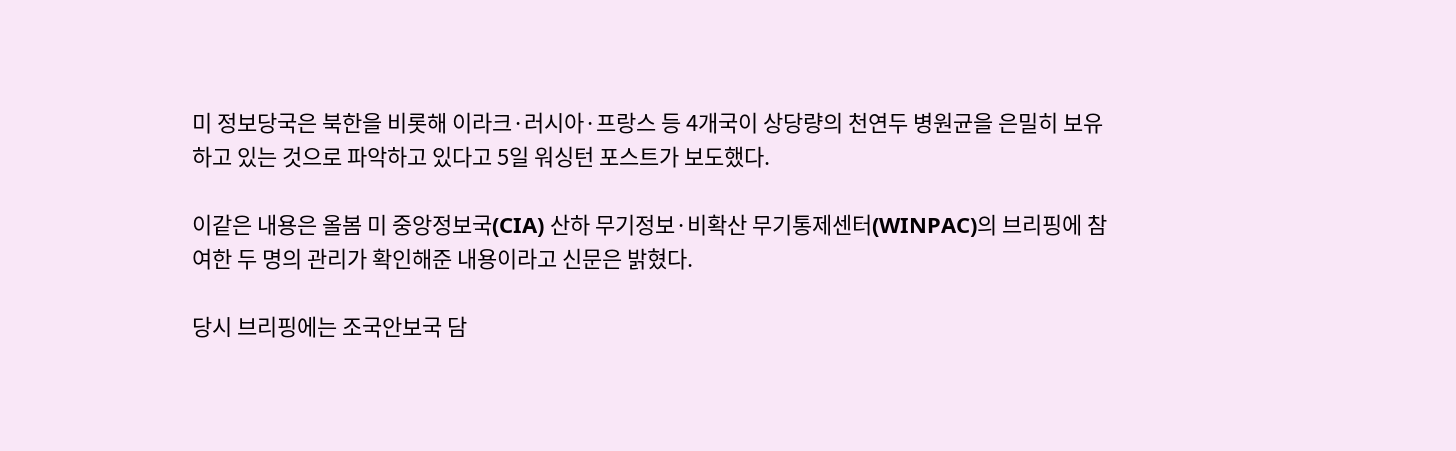미 정보당국은 북한을 비롯해 이라크·러시아·프랑스 등 4개국이 상당량의 천연두 병원균을 은밀히 보유하고 있는 것으로 파악하고 있다고 5일 워싱턴 포스트가 보도했다.

이같은 내용은 올봄 미 중앙정보국(CIA) 산하 무기정보·비확산 무기통제센터(WINPAC)의 브리핑에 참여한 두 명의 관리가 확인해준 내용이라고 신문은 밝혔다.

당시 브리핑에는 조국안보국 담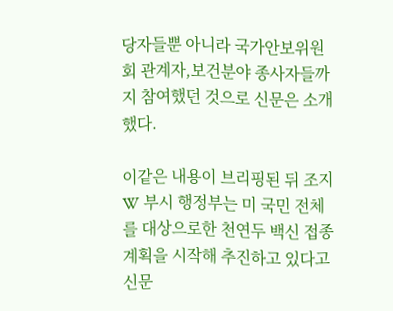당자들뿐 아니라 국가안보위원회 관계자,보건분야 종사자들까지 참여했던 것으로 신문은 소개했다.

이같은 내용이 브리핑된 뒤 조지 W 부시 행정부는 미 국민 전체를 대상으로한 천연두 백신 접종계획을 시작해 추진하고 있다고 신문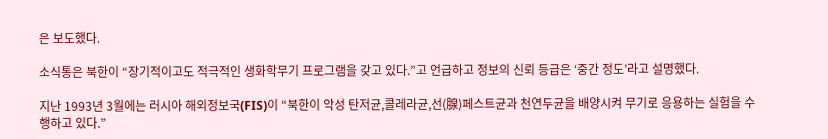은 보도했다.

소식통은 북한이 “장기적이고도 적극적인 생화학무기 프로그램을 갖고 있다.”고 언급하고 정보의 신뢰 등급은 ‘중간 정도’라고 설명했다.

지난 1993년 3월에는 러시아 해외정보국(FIS)이 “북한이 악성 탄저균,콜레라균,선(腺)페스트균과 천연두균을 배양시켜 무기로 응용하는 실험을 수행하고 있다.”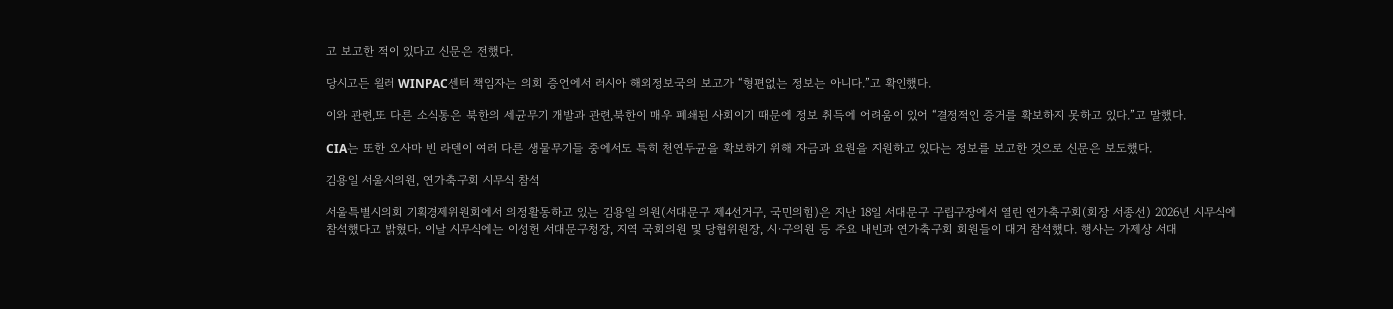고 보고한 적이 있다고 신문은 전했다.

당시고든 욀러 WINPAC센터 책임자는 의회 증언에서 러시아 해외정보국의 보고가 “형편없는 정보는 아니다.”고 확인했다.

이와 관련,또 다른 소식통은 북한의 세균무기 개발과 관련,북한이 매우 폐쇄된 사회이기 때문에 정보 취득에 어려움이 있어 “결정적인 증거를 확보하지 못하고 있다.”고 말했다.

CIA는 또한 오사마 빈 라덴이 여러 다른 생물무기들 중에서도 특히 천연두균을 확보하기 위해 자금과 요원을 지원하고 있다는 정보를 보고한 것으로 신문은 보도했다.

김용일 서울시의원, 연가축구회 시무식 참석

서울특별시의회 기획경제위원회에서 의정활동하고 있는 김용일 의원(서대문구 제4선거구, 국민의힘)은 지난 18일 서대문구 구립구장에서 열린 연가축구회(회장 서종선) 2026년 시무식에 참석했다고 밝혔다. 이날 시무식에는 이성헌 서대문구청장, 지역 국회의원 및 당협위원장, 시·구의원 등 주요 내빈과 연가축구회 회원들이 대거 참석했다. 행사는 가제상 서대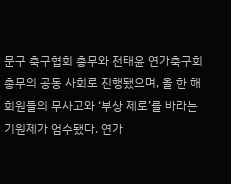문구 축구협회 총무와 전태윤 연가축구회 총무의 공동 사회로 진행됐으며, 올 한 해 회원들의 무사고와 ‘부상 제로’를 바라는 기원제가 엄수됐다. 연가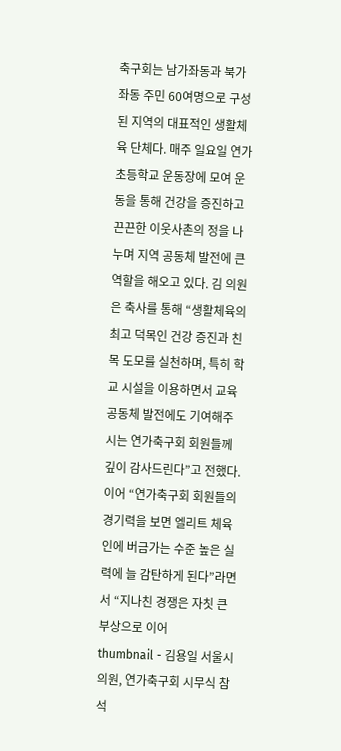축구회는 남가좌동과 북가좌동 주민 60여명으로 구성된 지역의 대표적인 생활체육 단체다. 매주 일요일 연가초등학교 운동장에 모여 운동을 통해 건강을 증진하고 끈끈한 이웃사촌의 정을 나누며 지역 공동체 발전에 큰 역할을 해오고 있다. 김 의원은 축사를 통해 “생활체육의 최고 덕목인 건강 증진과 친목 도모를 실천하며, 특히 학교 시설을 이용하면서 교육공동체 발전에도 기여해주시는 연가축구회 회원들께 깊이 감사드린다”고 전했다. 이어 “연가축구회 회원들의 경기력을 보면 엘리트 체육인에 버금가는 수준 높은 실력에 늘 감탄하게 된다”라면서 “지나친 경쟁은 자칫 큰 부상으로 이어
thumbnail - 김용일 서울시의원, 연가축구회 시무식 참석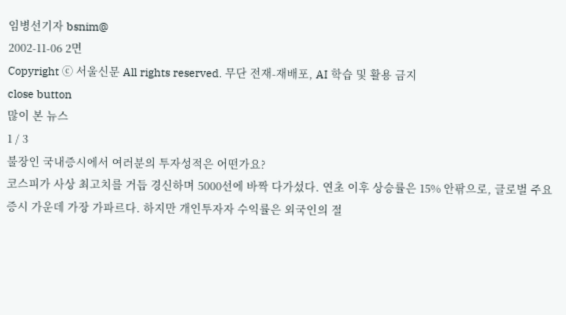임병선기자 bsnim@
2002-11-06 2면
Copyright ⓒ 서울신문 All rights reserved. 무단 전재-재배포, AI 학습 및 활용 금지
close button
많이 본 뉴스
1 / 3
불장인 국내증시에서 여러분의 투자성적은 어떤가요?
코스피가 사상 최고치를 거듭 경신하며 5000선에 바짝 다가섰다. 연초 이후 상승률은 15% 안팎으로, 글로벌 주요 증시 가운데 가장 가파르다. 하지만 개인투자자 수익률은 외국인의 절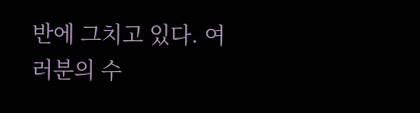반에 그치고 있다. 여러분의 수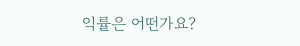익률은 어떤가요?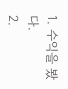1. 수익을 봤다.
2.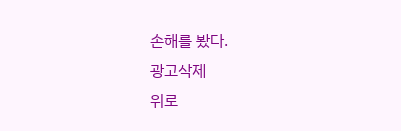손해를 봤다.
광고삭제
위로